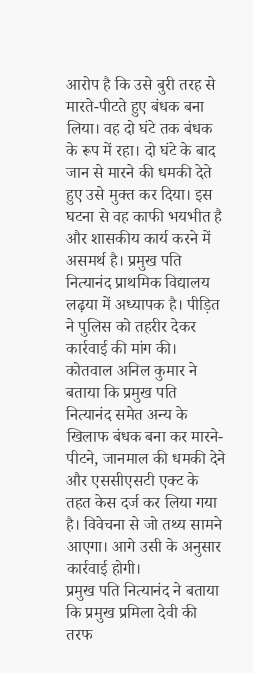आरोप है कि उसे बुरी तरह से मारते-पीटते हुए बंधक बना लिया। वह दो घंटे तक बंधक के रूप में रहा। दो घंटे के बाद जान से मारने की धमकी देते हुए उसे मुक्त कर दिया। इस घटना से वह काफी भयभीत है और शासकीय कार्य करने में असमर्थ है। प्रमुख पति नित्यानंद प्राथमिक विद्यालय लढ़या में अध्यापक है। पीड़ित ने पुलिस को तहरीर देकर कार्रवाई की मांग की।
कोतवाल अनिल कुमार ने बताया कि प्रमुख पति नित्यानंद समेत अन्य के खिलाफ बंधक बना कर मारने-पीटने, जानमाल की धमकी देने और एससीएसटी एक्ट के तहत केस दर्ज कर लिया गया है। विवेचना से जो तथ्य सामने आएगा। आगे उसी के अनुसार कार्रवाई होगी।
प्रमुख पति नित्यानंद ने बताया कि प्रमुख प्रमिला देवी की तरफ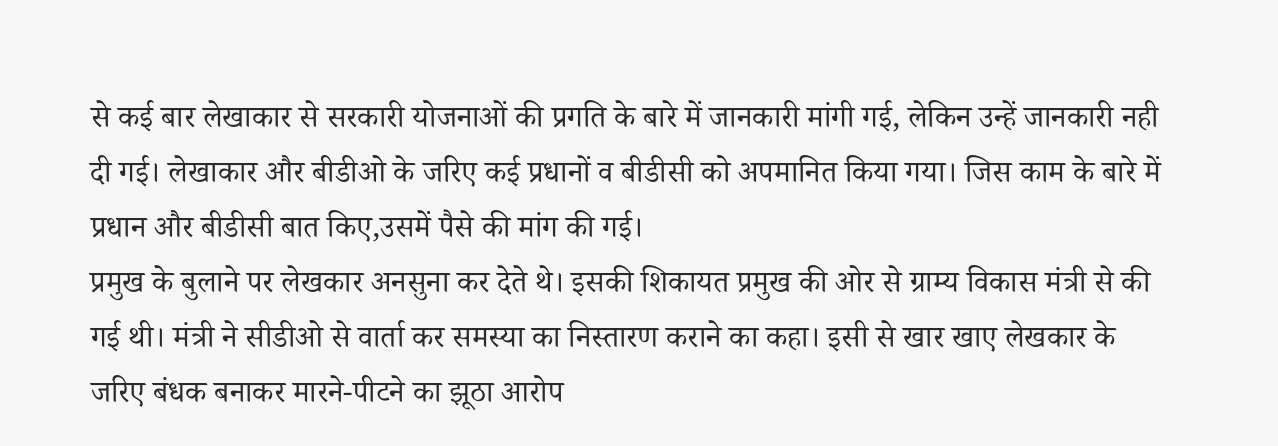से कई बार लेखाकार से सरकारी योजनाओं की प्रगति के बारे में जानकारी मांगी गई, लेकिन उन्हें जानकारी नही दी गई। लेखाकार और बीडीओ के जरिए कई प्रधानों व बीडीसी को अपमानित किया गया। जिस काम के बारे में प्रधान और बीडीसी बात किए,उसमें पैसे की मांग की गई।
प्रमुख के बुलाने पर लेखकार अनसुना कर देते थे। इसकी शिकायत प्रमुख की ओर से ग्राम्य विकास मंत्री से की गई थी। मंत्री ने सीडीओ से वार्ता कर समस्या का निस्तारण कराने का कहा। इसी से खार खाए लेखकार के जरिए बंधक बनाकर मारने-पीटने का झूठा आरोप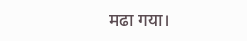मढा गया।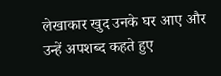लेखाकार खुद उनके घर आए और उन्हें अपशब्द कहते हुए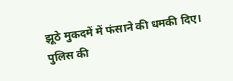झूठे मुकदमें में फंसाने की धमकी दिए। पुलिस की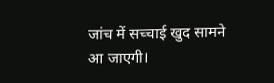जांच में सच्चाई खुद सामने आ जाएगी।